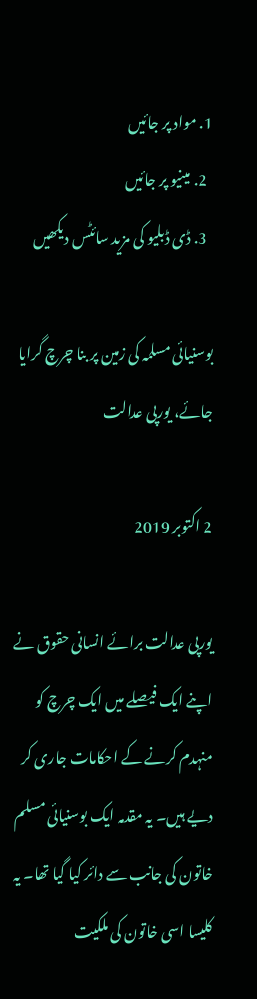1. مواد پر جائیں
  2. مینیو پر جائیں
  3. ڈی ڈبلیو کی مزید سائٹس دیکھیں

بوسنیائی مسلمہ کی زمین پر بنا چرچ گرایا جائے، یورپی عدالت

2 اکتوبر 2019

یورپی عدالت برائے انسانی حقوق نے اپنے ایک فیصلے میں ایک چرچ کو منہدم کرنے کے احکامات جاری کر دیے ہیں۔ یہ مقدمہ ایک بوسنیائی مسلم خاتون کی جانب سے دائر کیا گیا تھا۔ یہ کلیسا اسی خاتون کی ملکیت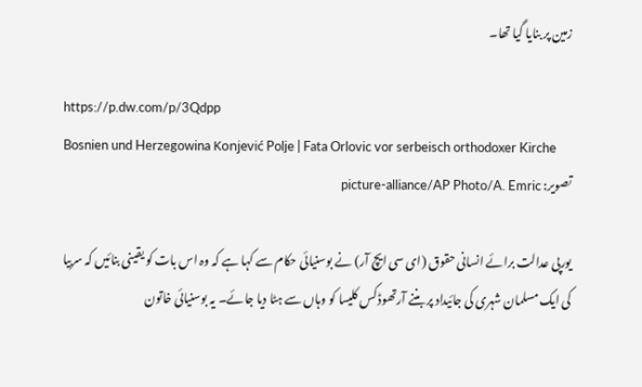زمین پر بنایا گیا تھا۔

https://p.dw.com/p/3Qdpp
Bosnien und Herzegowina Konjević Polje | Fata Orlovic vor serbeisch orthodoxer Kirche
تصویر: picture-alliance/AP Photo/A. Emric

یورپی عدالت برائے انسانی حقوق (ای سی ایچ آر) نے بوسنیائی حکام سے کہا ہے کہ وہ اس بات کو یقینی بنائیں کہ سربیا کی ایک مسلمان شہری کی جائیداد پر بننے آرتھوڈکس کلیسا کو وہاں سے ہٹا دیا جائے۔ یہ بوسنیائی خاتون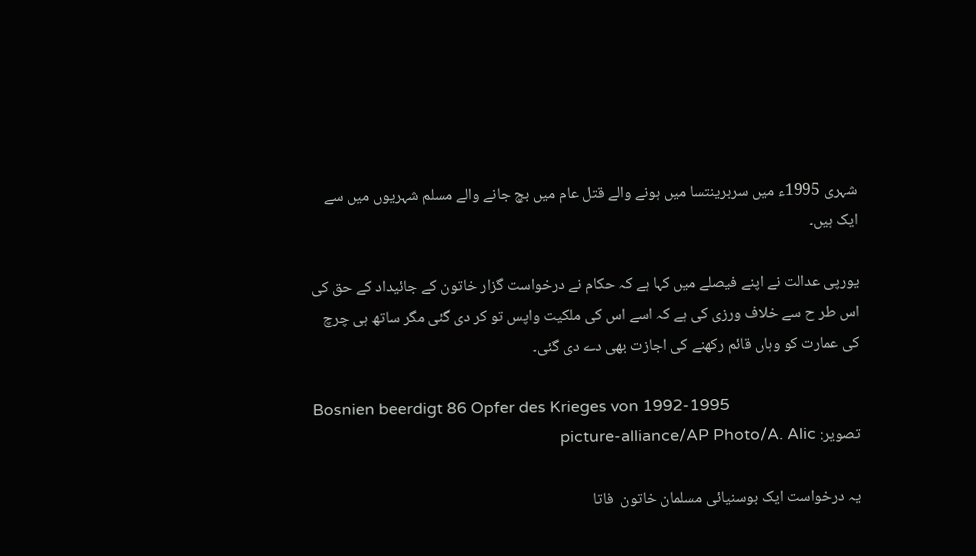شہری 1995ء میں سربرینتسا میں ہونے والے قتل عام میں بچ جانے والے مسلم شہریوں میں سے ایک ہیں۔

یورپی عدالت نے اپنے فیصلے میں کہا ہے کہ حکام نے درخواست گزار خاتون کے جائیداد کے حق کی اس طر ح سے خلاف ورزی کی ہے کہ اسے اس کی ملکیت واپس تو کر دی گئی مگر ساتھ ہی چرچ کی عمارت کو وہاں قائم رکھنے کی اجازت بھی دے دی گئی۔

Bosnien beerdigt 86 Opfer des Krieges von 1992-1995
تصویر: picture-alliance/AP Photo/A. Alic

یہ درخواست ایک بوسنیائی مسلمان خاتون  فاتا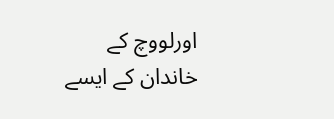اورلووچ کے خاندان کے ایسے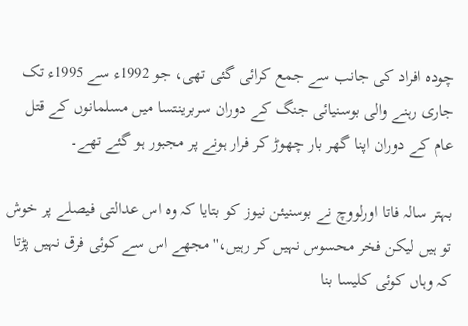چودہ افراد کی جانب سے جمع کرائی گئی تھی، جو 1992ء سے 1995ء تک جاری رہنے والی بوسنیائی جنگ کے دوران سربرینتسا میں مسلمانوں کے قتل عام کے دوران اپنا گھر بار چھوڑ کر فرار ہونے پر مجبور ہو گئے تھے۔

بہتر سالہ فاتا اورلووچ نے بوسنیئن نیوز کو بتایا کہ وہ اس عدالتی فیصلے پر خوش تو ہیں لیکن فخر محسوس نہیں کر رہیں،''مجھے اس سے کوئی فرق نہیں پڑتا کہ وہاں کوئی کلیسا بنا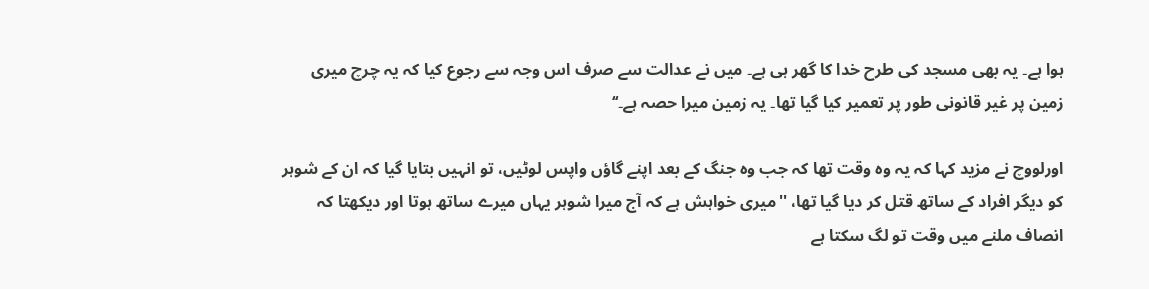ہوا ہے۔ یہ بھی مسجد کی طرح خدا کا گھر ہی ہے۔ میں نے عدالت سے صرف اس وجہ سے رجوع کیا کہ یہ چرچ میری زمین پر غیر قانونی طور پر تعمیر کیا گیا تھا۔ یہ زمین میرا حصہ ہے۔‘‘

اورلووچ نے مزید کہا کہ یہ وہ وقت تھا کہ جب وہ جنگ کے بعد اپنے گاؤں واپس لوٹیں، تو انہیں بتایا گیا کہ ان کے شوہر کو دیگر افراد کے ساتھ قتل کر دیا گیا تھا، ''میری خواہش ہے کہ آج میرا شوہر یہاں میرے ساتھ ہوتا اور دیکھتا کہ انصاف ملنے میں وقت تو لگ سکتا ہے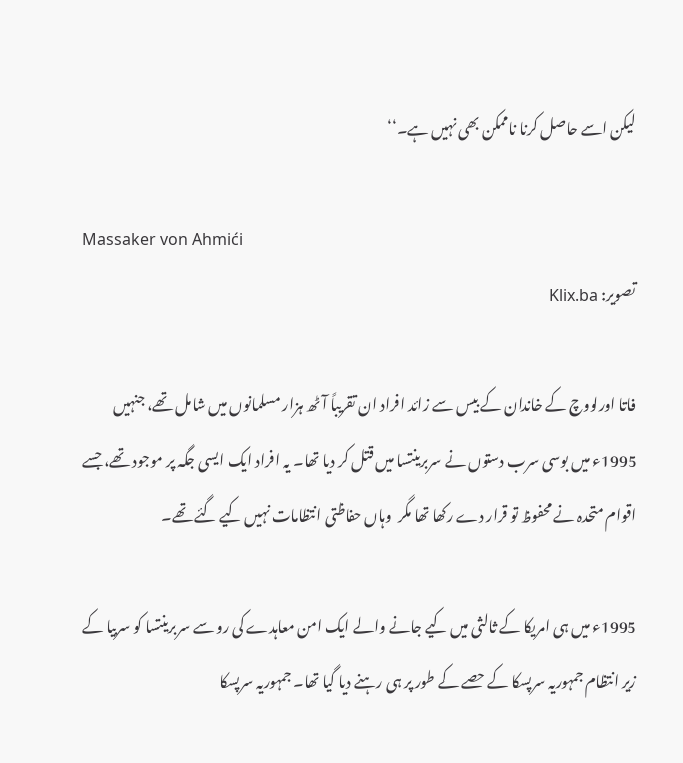لیکن اسے حاصل کرنا ناممکن بھی نہیں ہے۔‘‘

Massaker von Ahmići
تصویر: Klix.ba

فاتا اورلووچ کے خاندان کے بیس سے زائد افراد ان تقریباً آٹھ ہزار مسلمانوں میں شامل تھے، جنہیں 1995ء میں بوسی سرب دستوں نے سربرینتسا میں قتل کر دیا تھا۔ یہ افراد ایک ایسی جگہ پر موجود تھے، جسے اقوام متحدہ نے محفوظ تو قرار دے رکھا تھا مگر  وہاں حفاظتی انتظامات نہیں کیے گئے تھے۔

1995ء میں ہی امریکا کے ثالثی میں کیے جانے والے ایک امن معاہدے کی رو سے سربرینتسا کو سربیا کے زیر انتظام جمہوریہ سرپسکا کے حصے کے طور پر ہی رہنے دیا گیا تھا۔ جمہوریہ سرپسکا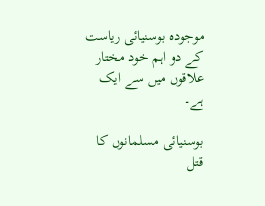موجودہ بوسنیائی ریاست کے دو اہم خود مختار علاقوں میں سے ایک ہے۔

بوسنیائی مسلمانوں کا قتل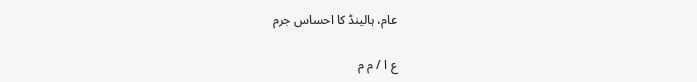عام، ہالینڈ کا احساس جرم

ع ا / م م